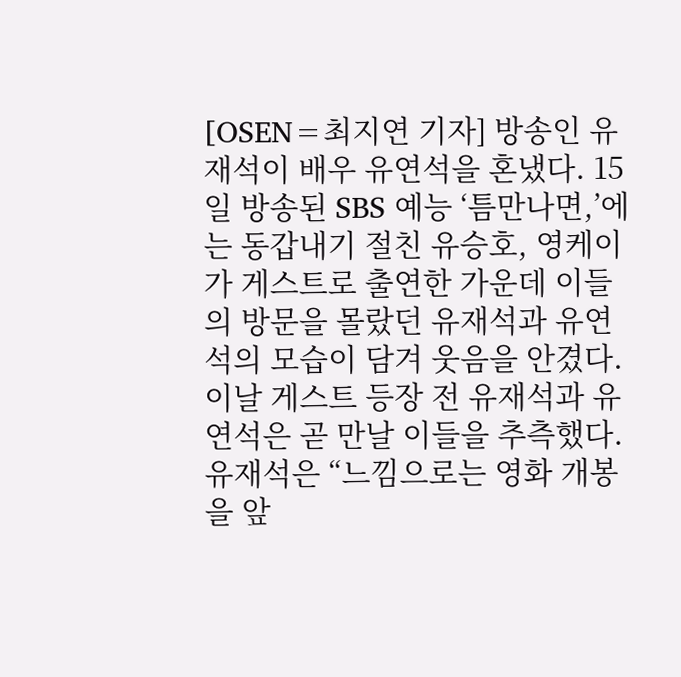[OSEN=최지연 기자] 방송인 유재석이 배우 유연석을 혼냈다. 15일 방송된 SBS 예능 ‘틈만나면,’에는 동갑내기 절친 유승호, 영케이가 게스트로 출연한 가운데 이들의 방문을 몰랐던 유재석과 유연석의 모습이 담겨 웃음을 안겼다. 이날 게스트 등장 전 유재석과 유연석은 곧 만날 이들을 추측했다. 유재석은 “느낌으로는 영화 개봉을 앞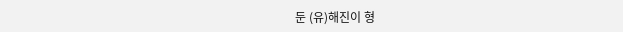둔 (유)해진이 형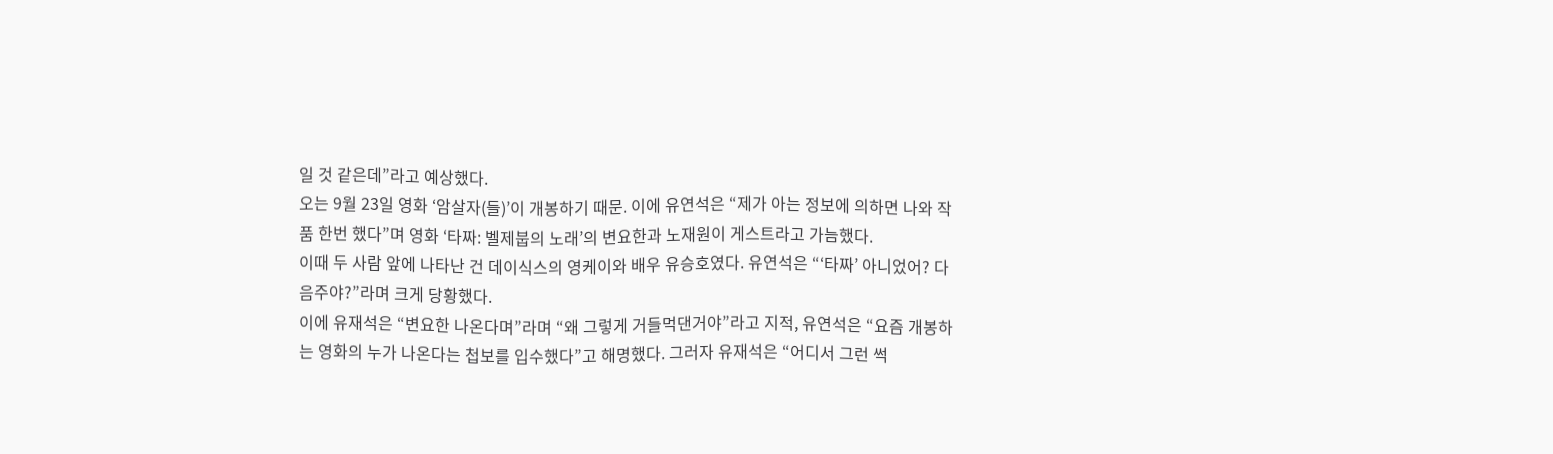일 것 같은데”라고 예상했다.
오는 9월 23일 영화 ‘암살자(들)’이 개봉하기 때문. 이에 유연석은 “제가 아는 정보에 의하면 나와 작품 한번 했다”며 영화 ‘타짜: 벨제붑의 노래’의 변요한과 노재원이 게스트라고 가늠했다.
이때 두 사람 앞에 나타난 건 데이식스의 영케이와 배우 유승호였다. 유연석은 “‘타짜’ 아니었어? 다음주야?”라며 크게 당황했다.
이에 유재석은 “변요한 나온다며”라며 “왜 그렇게 거들먹댄거야”라고 지적, 유연석은 “요즘 개봉하는 영화의 누가 나온다는 첩보를 입수했다”고 해명했다. 그러자 유재석은 “어디서 그런 썩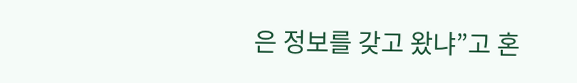은 정보를 갖고 왔냐”고 혼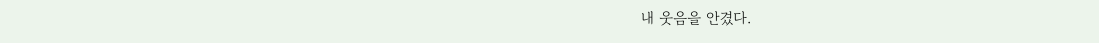내 웃음을 안겼다.